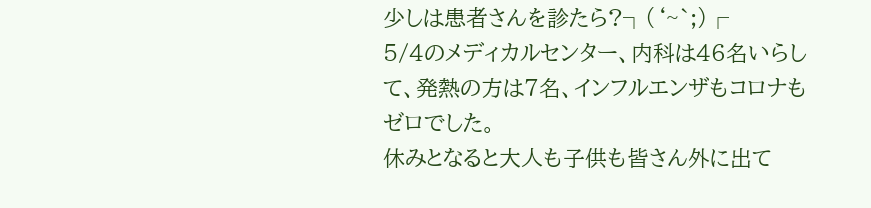少しは患者さんを診たら?┐(‘~`;)┌
5/4のメディカルセンター、内科は46名いらして、発熱の方は7名、インフルエンザもコロナもゼロでした。
休みとなると大人も子供も皆さん外に出て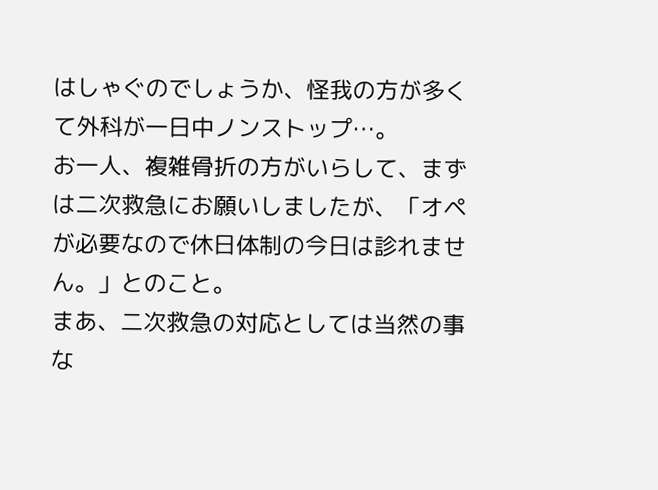はしゃぐのでしょうか、怪我の方が多くて外科が一日中ノンストップ…。
お一人、複雑骨折の方がいらして、まずは二次救急にお願いしましたが、「オペが必要なので休日体制の今日は診れません。」とのこと。
まあ、二次救急の対応としては当然の事な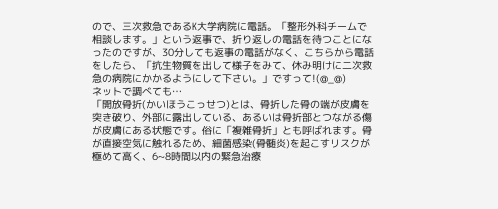ので、三次救急であるK大学病院に電話。「整形外科チームで相談します。」という返事で、折り返しの電話を待つことになったのですが、30分しても返事の電話がなく、こちらから電話をしたら、「抗生物質を出して様子をみて、休み明けに二次救急の病院にかかるようにして下さい。」ですって!(@_@)
ネットで調べても…
「開放骨折(かいほうこっせつ)とは、骨折した骨の端が皮膚を突き破り、外部に露出している、あるいは骨折部とつながる傷が皮膚にある状態です。俗に「複雑骨折」とも呼ばれます。骨が直接空気に触れるため、細菌感染(骨髄炎)を起こすリスクが極めて高く、6~8時間以内の緊急治療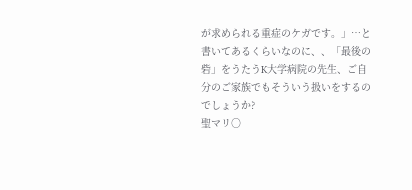が求められる重症のケガです。」…と書いてあるくらいなのに、、「最後の砦」をうたうK大学病院の先生、ご自分のご家族でもそういう扱いをするのでしょうか?
聖マリ○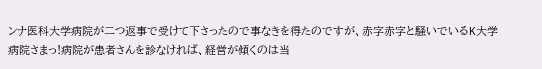ンナ医科大学病院が二つ返事で受けて下さったので事なきを得たのですが、赤字赤字と騒いでいるK大学病院さまっ!病院が患者さんを診なければ、経営が傾くのは当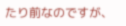たり前なのですが、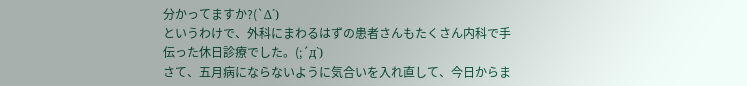分かってますか?(`Δ´)
というわけで、外科にまわるはずの患者さんもたくさん内科で手伝った休日診療でした。(;´д`)
さて、五月病にならないように気合いを入れ直して、今日からま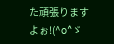た頑張りますよぉ!(^o^ゞ